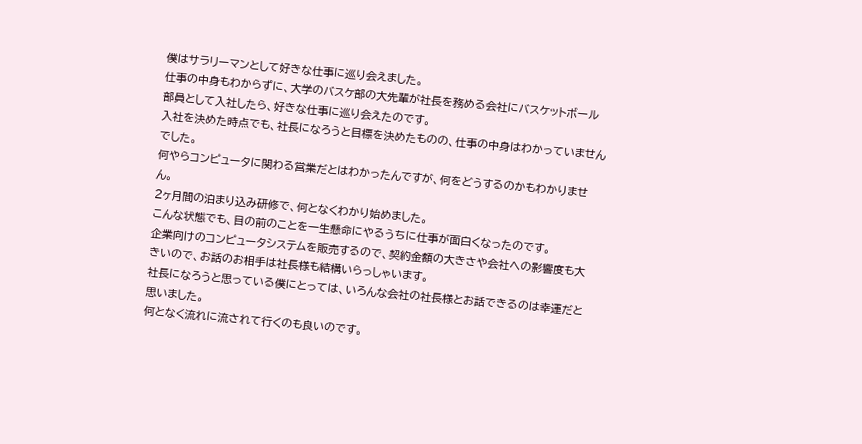僕はサラリーマンとして好きな仕事に巡り会えました。
仕事の中身もわからずに、大学のバスケ部の大先輩が社長を務める会社にバスケットボール部員として入社したら、好きな仕事に巡り会えたのです。
入社を決めた時点でも、社長になろうと目標を決めたものの、仕事の中身はわかっていませんでした。
何やらコンピュータに関わる営業だとはわかったんですが、何をどうするのかもわかりません。
2ヶ月間の泊まり込み研修で、何となくわかり始めました。
こんな状態でも、目の前のことを一生懸命にやるうちに仕事が面白くなったのです。
企業向けのコンピュータシステムを販売するので、契約金額の大きさや会社への影響度も大きいので、お話のお相手は社長様も結構いらっしゃいます。
社長になろうと思っている僕にとっては、いろんな会社の社長様とお話できるのは幸運だと思いました。
何となく流れに流されて行くのも良いのです。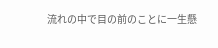流れの中で目の前のことに一生懸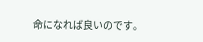命になれば良いのです。